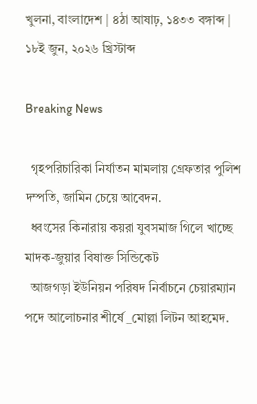খুলনা, বাংলাদেশ | ৪ঠা আষাঢ়, ১৪৩৩ বঙ্গাব্দ | ১৮ই জুন, ২০২৬ খ্রিস্টাব্দ

Breaking News

  গৃহপরিচারিকা নির্যাতন মামলায় গ্রেফতার পুলিশ দম্পতি, জামিন চেয়ে আবেদন.
  ধ্বংসের কিনারায় কয়রা যুবসমাজ গিলে খাচ্ছে মাদক-জুয়ার বিষাক্ত সিন্ডিকেট
  আজগড়া ইউনিয়ন পরিষদ নির্বাচনে চেয়ারম্যান পদে আলোচনার শীর্ষে _মোল্লা লিটন আহমেদ.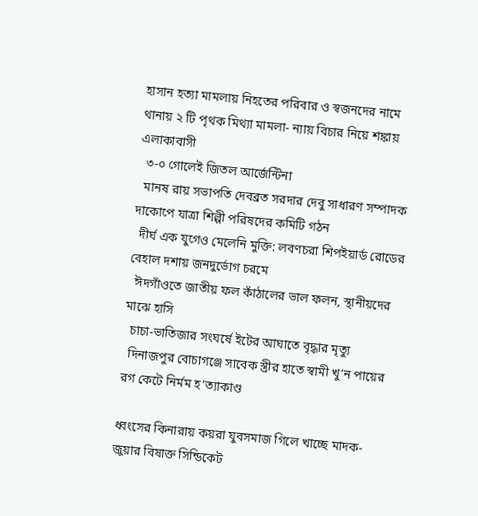হাসান হত্যা মামলায় নিহতের পরিবার ও স্বজনদের নামে থানায় ২ টি পৃথক মিথ্যা মামলা- ন্যায় বিচার নিয়ে শঙ্কায় এলাকাবাসী
  ৩-০ গোলেই জিতল আর্জেন্টিনা
  মানষ রায় সভাপতি দেবব্রত সরদার দেবু সাধারণ সম্পাদক দাকোপে যাত্রা শিল্পী পরিষদের কমিটি গঠন
  দীর্ঘ এক যুগেও মেলেনি মুক্তি: লবণচরা শিপইয়ার্ড রোডের বেহাল দশায় জনদুর্ভোগ চরমে
  ঈদগাঁওতে জাতীয় ফল কাঁঠালের ভাল ফলন, স্থানীয়দের মাঝে হাসি
  চাচা-ভাতিজার সংঘর্ষে ইটের আঘাতে বৃদ্ধার মৃত্যু
  দিনাজপুর বোচাগঞ্জে সাবেক স্ত্রীর হাতে স্বামী খু’ন পায়ের রগ কেটে নির্মম হ’ত্যাকাণ্ড

ধ্বংসের কিনারায় কয়রা যুবসমাজ গিলে খাচ্ছে মাদক-জুয়ার বিষাক্ত সিন্ডিকেট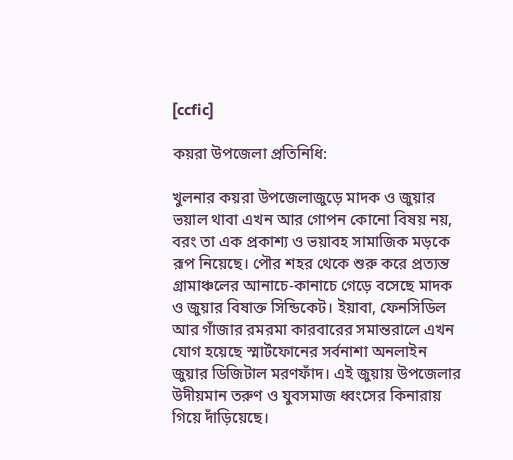[ccfic]

কয়রা উপজেলা প্রতিনিধি:

খুলনার কয়রা উপজেলাজুড়ে মাদক ও জুয়ার ভয়াল থাবা এখন আর গোপন কোনো বিষয় নয়, বরং তা এক প্রকাশ্য ও ভয়াবহ সামাজিক মড়কে রূপ নিয়েছে। পৌর শহর থেকে শুরু করে প্রত্যন্ত গ্রামাঞ্চলের আনাচে-কানাচে গেড়ে বসেছে মাদক ও জুয়ার বিষাক্ত সিন্ডিকেট। ইয়াবা, ফেনসিডিল আর গাঁজার রমরমা কারবারের সমান্তরালে এখন যোগ হয়েছে স্মার্টফোনের সর্বনাশা অনলাইন জুয়ার ডিজিটাল মরণফাঁদ। এই জুয়ায় উপজেলার উদীয়মান তরুণ ও যুবসমাজ ধ্বংসের কিনারায় গিয়ে দাঁড়িয়েছে।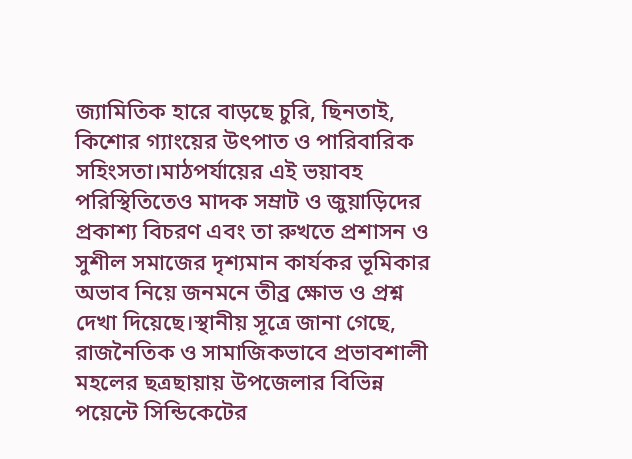জ্যামিতিক হারে বাড়ছে চুরি, ছিনতাই, কিশোর গ্যাংয়ের উৎপাত ও পারিবারিক সহিংসতা।মাঠপর্যায়ের এই ভয়াবহ পরিস্থিতিতেও মাদক সম্রাট ও জুয়াড়িদের প্রকাশ্য বিচরণ এবং তা রুখতে প্রশাসন ও সুশীল সমাজের দৃশ্যমান কার্যকর ভূমিকার অভাব নিয়ে জনমনে তীব্র ক্ষোভ ও প্রশ্ন দেখা দিয়েছে।স্থানীয় সূত্রে জানা গেছে, রাজনৈতিক ও সামাজিকভাবে প্রভাবশালী মহলের ছত্রছায়ায় উপজেলার বিভিন্ন পয়েন্টে সিন্ডিকেটের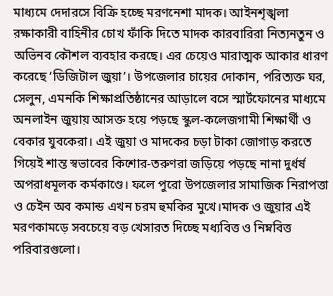মাধ্যমে দেদারসে বিক্রি হচ্ছে মরণনেশা মাদক। আইনশৃঙ্খলা রক্ষাকারী বাহিনীর চোখ ফাঁকি দিতে মাদক কারবারিরা নিত্যনতুন ও অভিনব কৌশল ব্যবহার করছে। এর চেয়েও মারাত্মক আকার ধারণ করেছে ‘ডিজিটাল জুয়া’। উপজেলার চায়ের দোকান, পরিত্যক্ত ঘর, সেলুন, এমনকি শিক্ষাপ্রতিষ্ঠানের আড়ালে বসে স্মার্টফোনের মাধ্যমে অনলাইন জুয়ায় আসক্ত হয়ে পড়ছে স্কুল-কলেজগামী শিক্ষার্থী ও বেকার যুবকেরা। এই জুয়া ও মাদকের চড়া টাকা জোগাড় করতে গিয়েই শান্ত স্বভাবের কিশোর-তরুণরা জড়িয়ে পড়ছে নানা দুর্ধর্ষ অপরাধমূলক কর্মকাণ্ডে। ফলে পুরো উপজেলার সামাজিক নিরাপত্তা ও চেইন অব কমান্ড এখন চরম হুমকির মুখে।মাদক ও জুয়ার এই মরণকামড়ে সবচেয়ে বড় খেসারত দিচ্ছে মধ্যবিত্ত ও নিম্নবিত্ত পরিবারগুলো।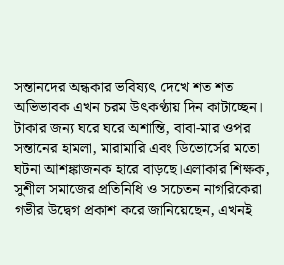সন্তানদের অন্ধকার ভবিষ্যৎ দেখে শত শত অভিভাবক এখন চরম উৎকণ্ঠায় দিন কাটাচ্ছেন। টাকার জন্য ঘরে ঘরে অশান্তি, বাবা-মার ওপর সন্তানের হামলা, মারামারি এবং ডিভোর্সের মতো ঘটনা আশঙ্কাজনক হারে বাড়ছে।এলাকার শিক্ষক, সুশীল সমাজের প্রতিনিধি ও সচেতন নাগরিকেরা গভীর উদ্বেগ প্রকাশ করে জানিয়েছেন, এখনই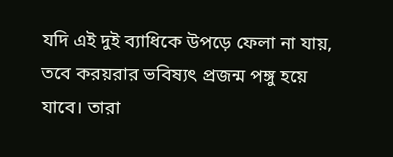যদি এই দুই ব্যাধিকে উপড়ে ফেলা না যায়, তবে করয়রার ভবিষ্যৎ প্রজন্ম পঙ্গু হয়ে যাবে। তারা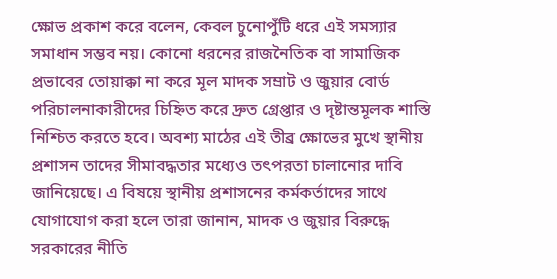ক্ষোভ প্রকাশ করে বলেন, কেবল চুনোপুঁটি ধরে এই সমস্যার সমাধান সম্ভব নয়। কোনো ধরনের রাজনৈতিক বা সামাজিক প্রভাবের তোয়াক্কা না করে মূল মাদক সম্রাট ও জুয়ার বোর্ড পরিচালনাকারীদের চিহ্নিত করে দ্রুত গ্রেপ্তার ও দৃষ্টান্তমূলক শাস্তি নিশ্চিত করতে হবে। অবশ্য মাঠের এই তীব্র ক্ষোভের মুখে স্থানীয় প্রশাসন তাদের সীমাবদ্ধতার মধ্যেও তৎপরতা চালানোর দাবি জানিয়েছে। এ বিষয়ে স্থানীয় প্রশাসনের কর্মকর্তাদের সাথে যোগাযোগ করা হলে তারা জানান, মাদক ও জুয়ার বিরুদ্ধে সরকারের নীতি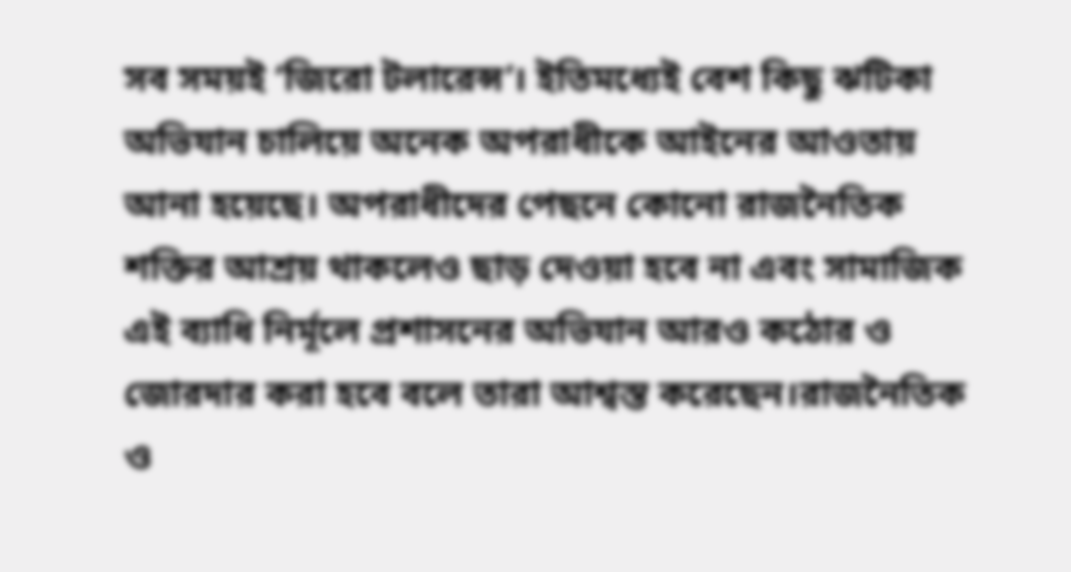সব সময়ই ‘জিরো টলারেন্স’। ইতিমধ্যেই বেশ কিছু ঝটিকা অভিযান চালিয়ে অনেক অপরাধীকে আইনের আওতায় আনা হয়েছে। অপরাধীদের পেছনে কোনো রাজনৈতিক শক্তির আশ্রয় থাকলেও ছাড় দেওয়া হবে না এবং সামাজিক এই ব্যাধি নির্মূলে প্রশাসনের অভিযান আরও কঠোর ও জোরদার করা হবে বলে তারা আশ্বস্ত করেছেন।রাজনৈতিক ও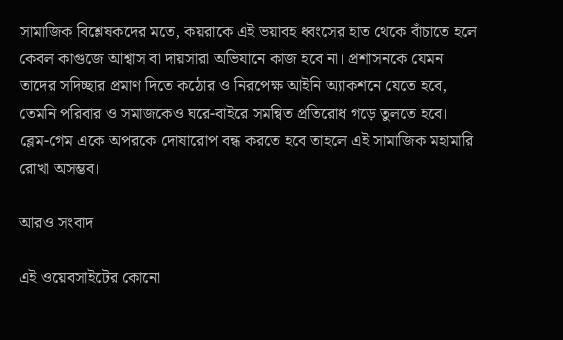সামাজিক বিশ্লেষকদের মতে, কয়রাকে এই ভয়াবহ ধ্বংসের হাত থেকে বাঁচাতে হলে কেবল কাগুজে আশ্বাস বা দায়সারা অভিযানে কাজ হবে না। প্রশাসনকে যেমন তাদের সদিচ্ছার প্রমাণ দিতে কঠোর ও নিরপেক্ষ আইনি অ্যাকশনে যেতে হবে, তেমনি পরিবার ও সমাজকেও ঘরে-বাইরে সমন্বিত প্রতিরোধ গড়ে তুলতে হবে। ব্লেম-গেম একে অপরকে দোষারোপ বন্ধ করতে হবে তাহলে এই সামাজিক মহামারি রোখা অসম্ভব।

আরও সংবাদ

এই ওয়েবসাইটের কোনো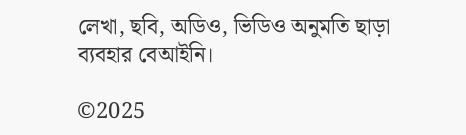লেখা, ছবি, অডিও, ভিডিও অনুমতি ছাড়া ব্যবহার বেআইনি।

©2025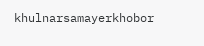khulnarsamayerkhobor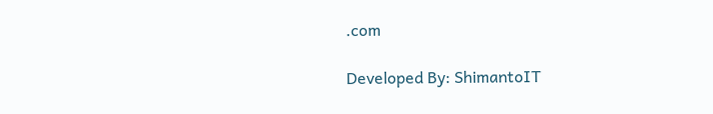.com

Developed By: ShimantoIT